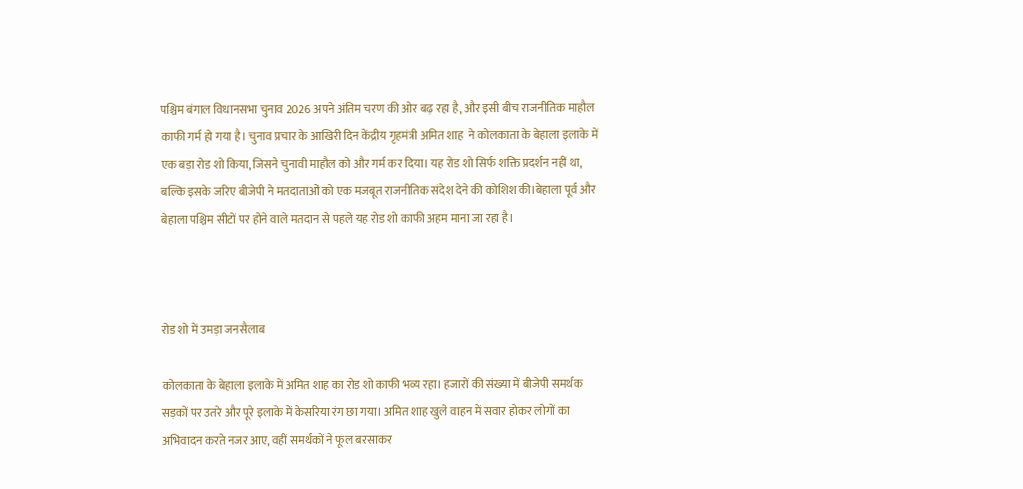पश्चिम बंगाल विधानसभा चुनाव 2026 अपने अंतिम चरण की ओर बढ़ रहा है, और इसी बीच राजनीतिक माहौल काफी गर्म हो गया है। चुनाव प्रचार के आखिरी दिन केंद्रीय गृहमंत्री अमित शाह  ने कोलकाता के बेहाला इलाके में एक बड़ा रोड शो किया, जिसने चुनावी माहौल को और गर्म कर दिया। यह रोड शो सिर्फ शक्ति प्रदर्शन नहीं था, बल्कि इसके जरिए बीजेपी ने मतदाताओं को एक मजबूत राजनीतिक संदेश देने की कोशिश की।बेहाला पूर्व और बेहाला पश्चिम सीटों पर होने वाले मतदान से पहले यह रोड शो काफी अहम माना जा रहा है।



रोड शो में उमड़ा जनसैलाब

कोलकाता के बेहाला इलाके में अमित शाह का रोड शो काफी भव्य रहा। हजारों की संख्या में बीजेपी समर्थक सड़कों पर उतरे और पूरे इलाके में केसरिया रंग छा गया। अमित शाह खुले वाहन में सवार होकर लोगों का अभिवादन करते नजर आए, वहीं समर्थकों ने फूल बरसाकर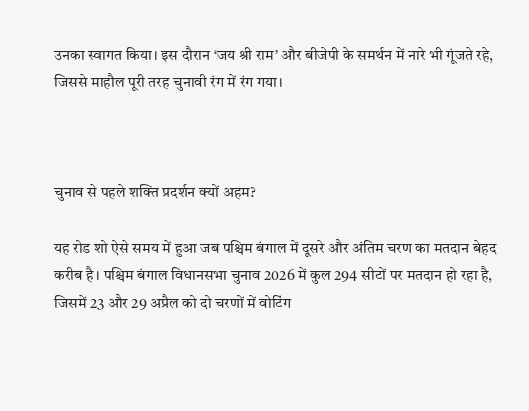उनका स्वागत किया। इस दौरान ‘जय श्री राम’ और बीजेपी के समर्थन में नारे भी गूंजते रहे, जिससे माहौल पूरी तरह चुनावी रंग में रंग गया।



चुनाव से पहले शक्ति प्रदर्शन क्यों अहम?

यह रोड शो ऐसे समय में हुआ जब पश्चिम बंगाल में दूसरे और अंतिम चरण का मतदान बेहद करीब है। पश्चिम बंगाल विधानसभा चुनाव 2026 में कुल 294 सीटों पर मतदान हो रहा है, जिसमें 23 और 29 अप्रैल को दो चरणों में वोटिंग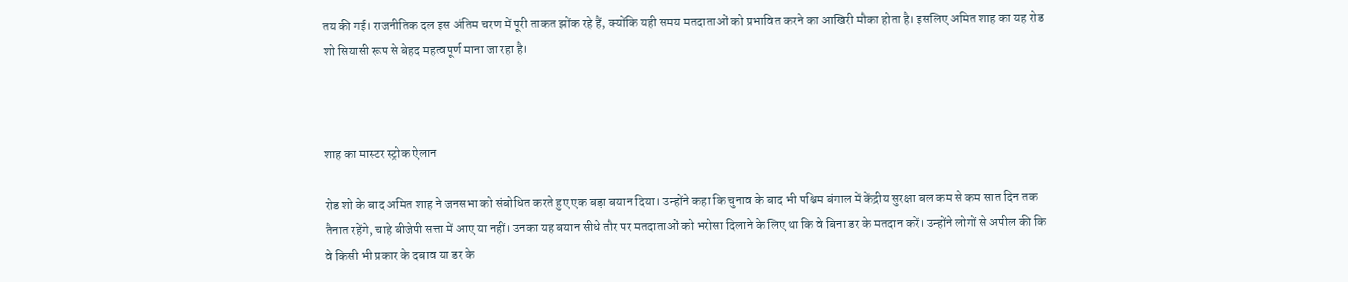तय की गई। राजनीतिक दल इस अंतिम चरण में पूरी ताकत झोंक रहे हैं, क्योंकि यही समय मतदाताओं को प्रभावित करने का आखिरी मौका होता है। इसलिए अमित शाह का यह रोड शो सियासी रूप से बेहद महत्वपूर्ण माना जा रहा है।



शाह का मास्टर स्ट्रोक ऐलान

रोड शो के बाद अमित शाह ने जनसभा को संबोधित करते हुए एक बड़ा बयान दिया। उन्होंने कहा कि चुनाव के बाद भी पश्चिम बंगाल में केंद्रीय सुरक्षा बल कम से कम सात दिन तक तैनात रहेंगे, चाहे बीजेपी सत्ता में आए या नहीं। उनका यह बयान सीधे तौर पर मतदाताओं को भरोसा दिलाने के लिए था कि वे बिना डर के मतदान करें। उन्होंने लोगों से अपील की कि वे किसी भी प्रकार के दबाव या डर के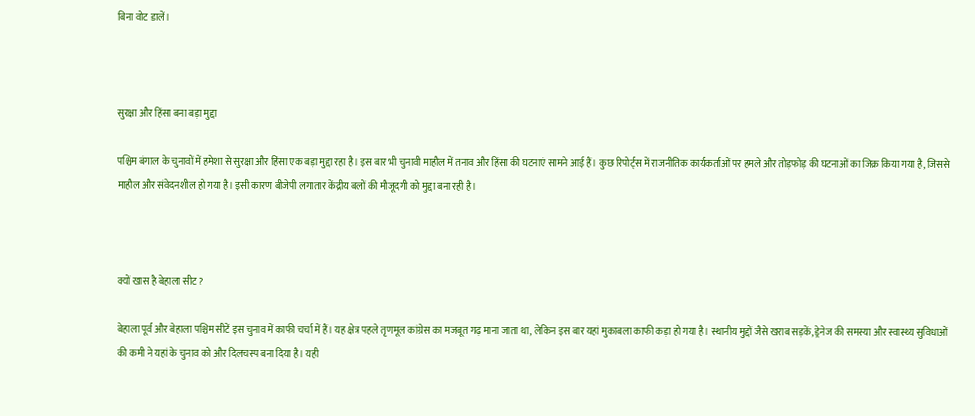बिना वोट डालें।



सुरक्षा और हिंसा बना बड़ा मुद्दा

पश्चिम बंगाल के चुनावों में हमेशा से सुरक्षा और हिंसा एक बड़ा मुद्दा रहा है। इस बार भी चुनावी माहौल में तनाव और हिंसा की घटनाएं सामने आई हैं। कुछ रिपोर्ट्स में राजनीतिक कार्यकर्ताओं पर हमले और तोड़फोड़ की घटनाओं का जिक्र किया गया है, जिससे माहौल और संवेदनशील हो गया है। इसी कारण बीजेपी लगातार केंद्रीय बलों की मौजूदगी को मुद्दा बना रही है।



क्यों खास है बेहाला सीट?

बेहाला पूर्व और बेहाला पश्चिम सीटें इस चुनाव में काफी चर्चा में हैं। यह क्षेत्र पहले तृणमूल कांग्रेस का मजबूत गढ़ माना जाता था, लेकिन इस बार यहां मुकाबला काफी कड़ा हो गया है। स्थानीय मुद्दों जैसे खराब सड़कें, ड्रेनेज की समस्या और स्वास्थ्य सुविधाओं की कमी ने यहां के चुनाव को और दिलचस्प बना दिया है। यही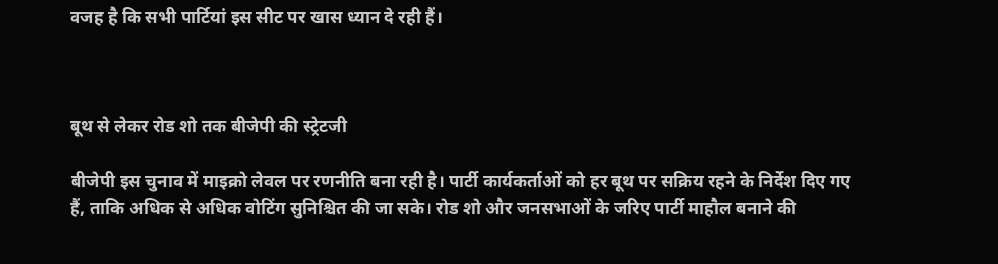वजह है कि सभी पार्टियां इस सीट पर खास ध्यान दे रही हैं।



बूथ से लेकर रोड शो तक बीजेपी की स्ट्रेटजी

बीजेपी इस चुनाव में माइक्रो लेवल पर रणनीति बना रही है। पार्टी कार्यकर्ताओं को हर बूथ पर सक्रिय रहने के निर्देश दिए गए हैं, ताकि अधिक से अधिक वोटिंग सुनिश्चित की जा सके। रोड शो और जनसभाओं के जरिए पार्टी माहौल बनाने की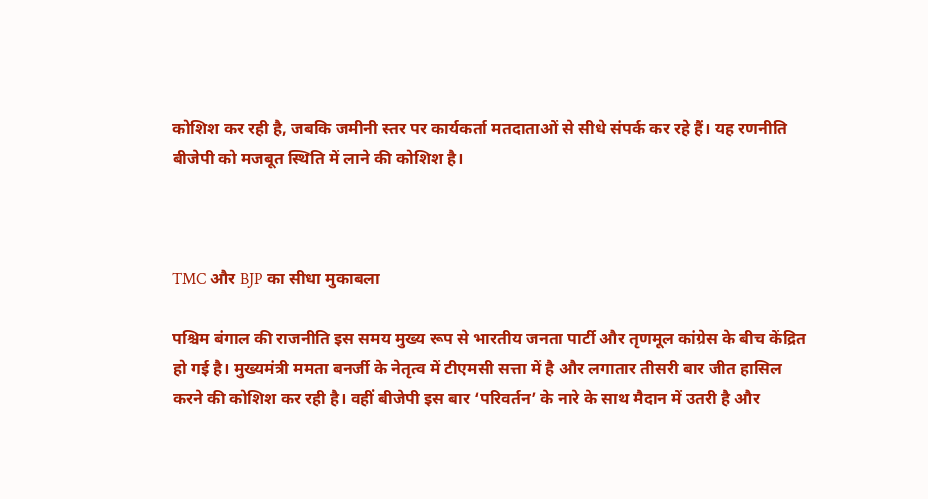कोशिश कर रही है, जबकि जमीनी स्तर पर कार्यकर्ता मतदाताओं से सीधे संपर्क कर रहे हैं। यह रणनीति बीजेपी को मजबूत स्थिति में लाने की कोशिश है।



TMC और BJP का सीधा मुकाबला

पश्चिम बंगाल की राजनीति इस समय मुख्य रूप से भारतीय जनता पार्टी और तृणमूल कांग्रेस के बीच केंद्रित हो गई है। मुख्यमंत्री ममता बनर्जी के नेतृत्व में टीएमसी सत्ता में है और लगातार तीसरी बार जीत हासिल करने की कोशिश कर रही है। वहीं बीजेपी इस बार ‘परिवर्तन’ के नारे के साथ मैदान में उतरी है और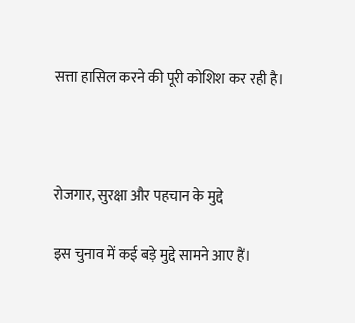सत्ता हासिल करने की पूरी कोशिश कर रही है।



रोजगार, सुरक्षा और पहचान के मुद्दे

इस चुनाव में कई बड़े मुद्दे सामने आए हैं।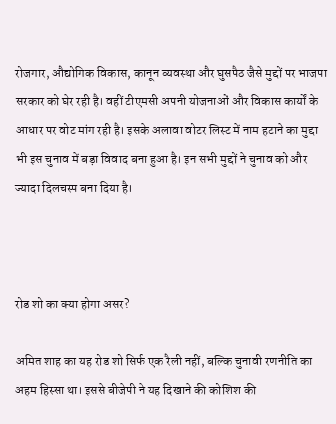रोजगार, औद्योगिक विकास, कानून व्यवस्था और घुसपैठ जैसे मुद्दों पर भाजपा सरकार को घेर रही है। वहीं टीएमसी अपनी योजनाओं और विकास कार्यों के आधार पर वोट मांग रही है। इसके अलावा वोटर लिस्ट में नाम हटाने का मुद्दा भी इस चुनाव में बड़ा विवाद बना हुआ है। इन सभी मुद्दों ने चुनाव को और ज्यादा दिलचस्प बना दिया है।



रोड शो का क्या होगा असर?

अमित शाह का यह रोड शो सिर्फ एक रैली नहीं, बल्कि चुनावी रणनीति का अहम हिस्सा था। इससे बीजेपी ने यह दिखाने की कोशिश की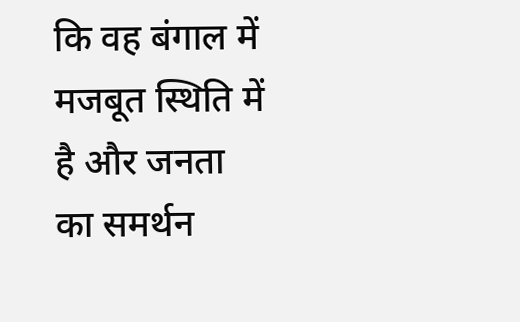कि वह बंगाल में मजबूत स्थिति में है और जनता का समर्थन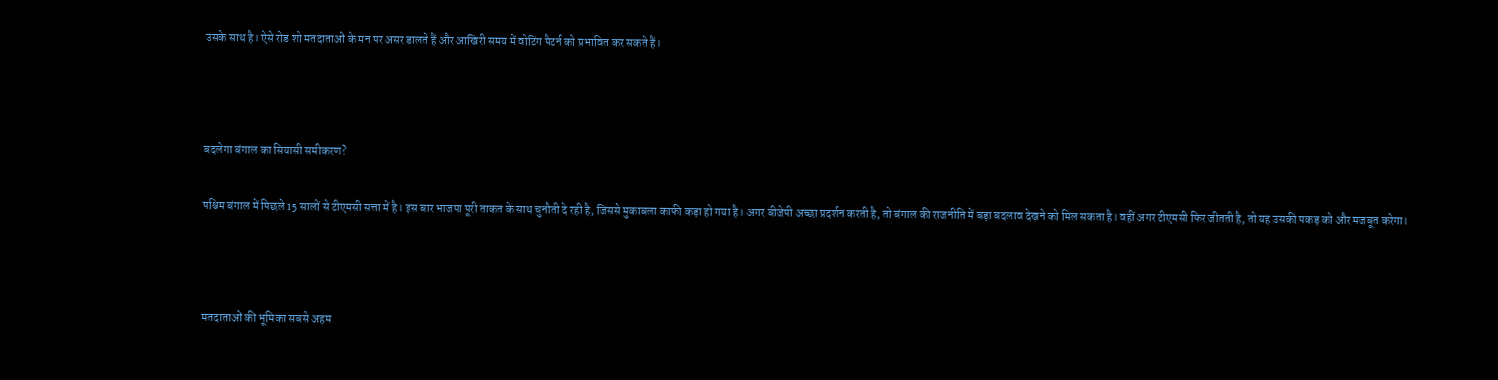उसके साथ है। ऐसे रोड शो मतदाताओं के मन पर असर डालते हैं और आखिरी समय में वोटिंग पैटर्न को प्रभावित कर सकते हैं।



बदलेगा बंगाल का सियासी समीकरण?

पश्चिम बंगाल में पिछले 15 सालों से टीएमसी सत्ता में है। इस बार भाजपा पूरी ताकत के साथ चुनौती दे रही है, जिससे मुकाबला काफी कड़ा हो गया है। अगर बीजेपी अच्छा प्रदर्शन करती है, तो बंगाल की राजनीति में बड़ा बदलाव देखने को मिल सकता है। वहीं अगर टीएमसी फिर जीतती है, तो यह उसकी पकड़ को और मजबूत करेगा।



मतदाताओं की भूमिका सबसे अहम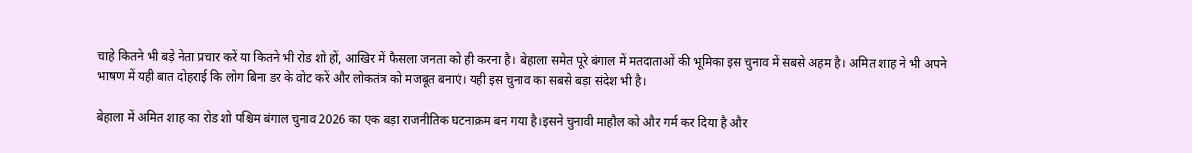चाहे कितने भी बड़े नेता प्रचार करें या कितने भी रोड शो हों, आखिर में फैसला जनता को ही करना है। बेहाला समेत पूरे बंगाल में मतदाताओं की भूमिका इस चुनाव में सबसे अहम है। अमित शाह ने भी अपने भाषण में यही बात दोहराई कि लोग बिना डर के वोट करें और लोकतंत्र को मजबूत बनाएं। यही इस चुनाव का सबसे बड़ा संदेश भी है।

बेहाला में अमित शाह का रोड शो पश्चिम बंगाल चुनाव 2026 का एक बड़ा राजनीतिक घटनाक्रम बन गया है।इसने चुनावी माहौल को और गर्म कर दिया है और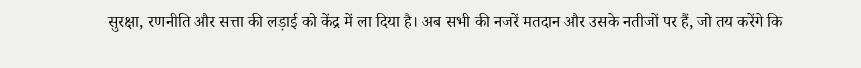सुरक्षा, रणनीति और सत्ता की लड़ाई को केंद्र में ला दिया है। अब सभी की नजरें मतदान और उसके नतीजों पर हैं, जो तय करेंगे कि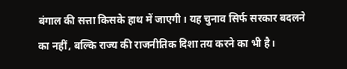बंगाल की सत्ता किसके हाथ में जाएगी। यह चुनाव सिर्फ सरकार बदलने का नहीं, बल्कि राज्य की राजनीतिक दिशा तय करने का भी है।